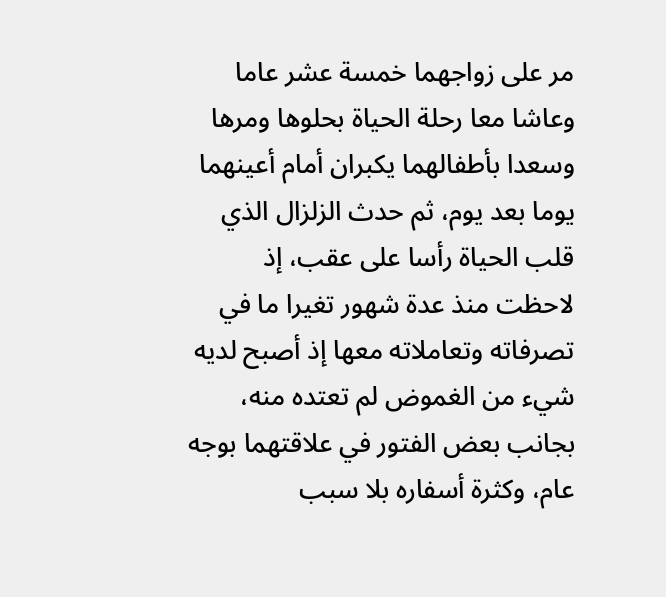مر على زواجهما خمسة عشر عاما وعاشا معا رحلة الحياة بحلوها ومرها وسعدا بأطفالهما يكبران أمام أعينهما يوما بعد يوم، ثم حدث الزلزال الذي قلب الحياة رأسا على عقب، إذ لاحظت منذ عدة شهور تغيرا ما في تصرفاته وتعاملاته معها إذ أصبح لديه شيء من الغموض لم تعتده منه، بجانب بعض الفتور في علاقتهما بوجه عام، وكثرة أسفاره بلا سبب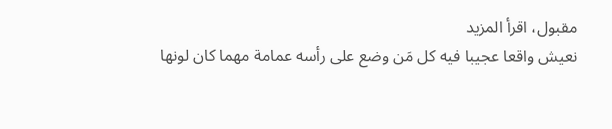مقبول، اقرأ المزيد
نعيش واقعا عجيبا فيه كل مَن وضع على رأسه عمامة مهما كان لونها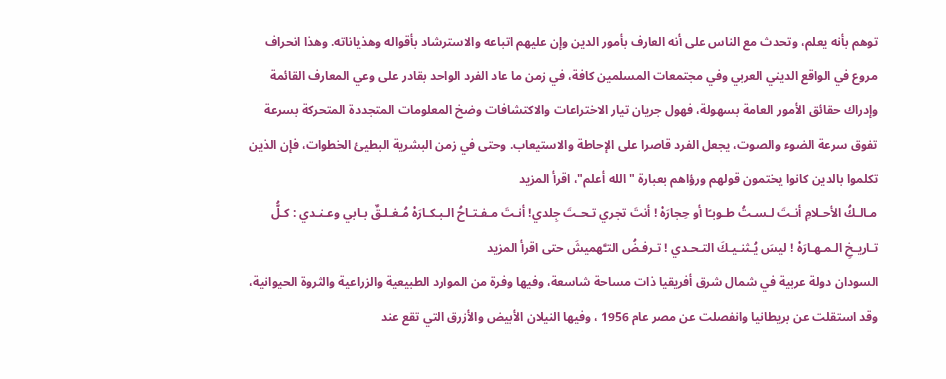توهم بأنه يعلم، وتحدث مع الناس على أنه العارف بأمور الدين وإن عليهم اتباعه والاسترشاد بأقواله وهذياناته. وهذا انحراف مروع في الواقع الديني العربي وفي مجتمعات المسلمين كافة، في زمن ما عاد الفرد الواحد بقادر على وعي المعارف القائمة وإدراك حقائق الأمور العامة بسهولة، فهول جريان تيار الاختراعات والاكتشافات وضخ المعلومات المتجددة المتحركة بسرعة تفوق سرعة الضوء والصوت، يجعل الفرد قاصرا على الإحاطة والاستيعاب. وحتى في زمن البشرية البطيئ الخطوات، فإن الذين تكلموا بالدين كانوا يختمون قولهم ورؤاهم بعبارة "الله أعلم"، اقرأ المزيد
مـالـكُ الأحـلامِ أنـتَ لـسـتُ طـوبـًا أو حِجارَهْ ! أنتَ تجري تـحـتَ جِلدي! أنـتَ مـفـتـاحُ الـبـكـارَهْ مُـغـلـقٌ بـابي وعـنـدي : كـلُّ تـاريـخِ الـمـهـارَهْ ! ليسَ يُـثنـيـكَ التـحـدي ! تـرفـضُ التـَّهميشَ حتى اقرأ المزيد
السودان دولة عربية في شمال شرق أفريقيا ذات مساحة شاسعة، وفيها وفرة من الموارد الطبيعية والزراعية والثروة الحيوانية، وقد استقلت عن بريطانيا وانفصلت عن مصر عام 1956 ، وفيها النيلان الأبيض والأزرق التي تقع عند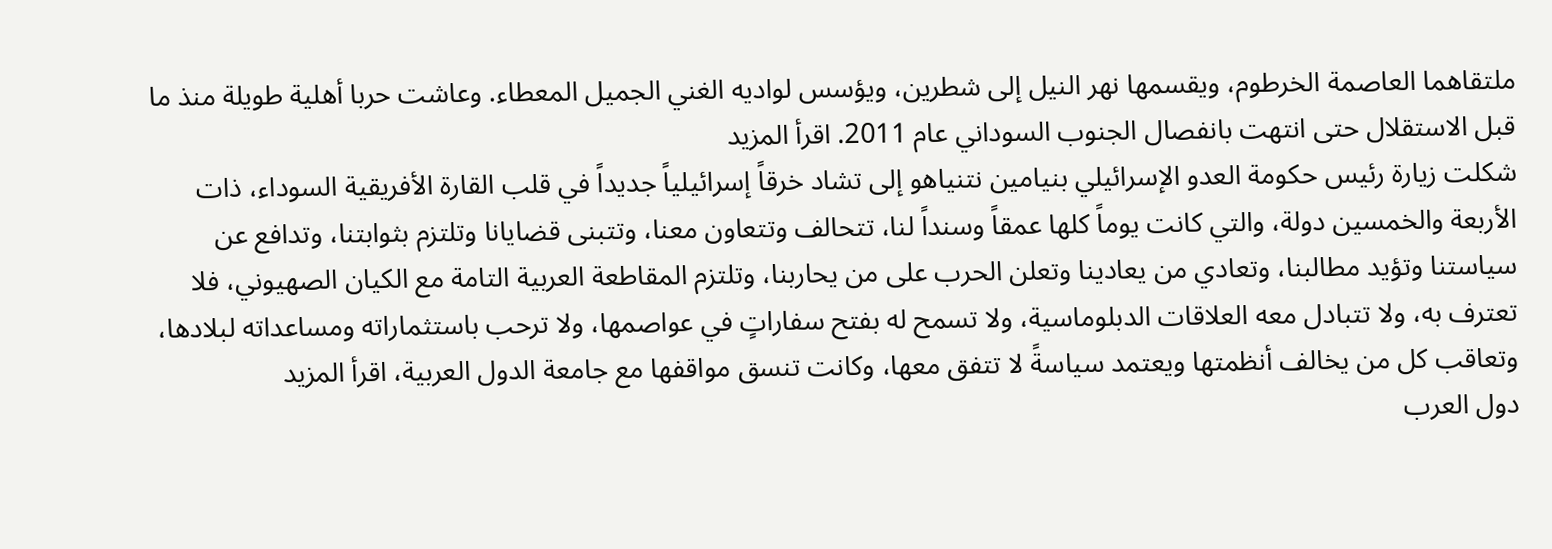ملتقاهما العاصمة الخرطوم، ويقسمها نهر النيل إلى شطرين، ويؤسس لواديه الغني الجميل المعطاء. وعاشت حربا أهلية طويلة منذ ما قبل الاستقلال حتى انتهت بانفصال الجنوب السوداني عام 2011. اقرأ المزيد
شكلت زيارة رئيس حكومة العدو الإسرائيلي بنيامين نتنياهو إلى تشاد خرقاً إسرائيلياً جديداً في قلب القارة الأفريقية السوداء، ذات الأربعة والخمسين دولة، والتي كانت يوماً كلها عمقاً وسنداً لنا، تتحالف وتتعاون معنا، وتتبنى قضايانا وتلتزم بثوابتنا، وتدافع عن سياستنا وتؤيد مطالبنا، وتعادي من يعادينا وتعلن الحرب على من يحاربنا، وتلتزم المقاطعة العربية التامة مع الكيان الصهيوني، فلا تعترف به، ولا تتبادل معه العلاقات الدبلوماسية، ولا تسمح له بفتح سفاراتٍ في عواصمها، ولا ترحب باستثماراته ومساعداته لبلادها، وتعاقب كل من يخالف أنظمتها ويعتمد سياسةً لا تتفق معها، وكانت تنسق مواقفها مع جامعة الدول العربية، اقرأ المزيد
دول العرب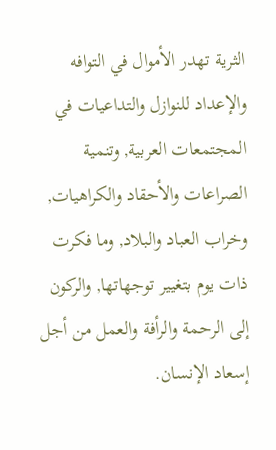الثرية تهدر الأموال في التوافه والإعداد للنوازل والتداعيات في المجتمعات العربية, وتنمية الصراعات والأحقاد والكراهيات, وخراب العباد والبلاد, وما فكرت ذات يوم بتغيير توجهاتها, والركون إلى الرحمة والرأفة والعمل من أجل إسعاد الإنسان.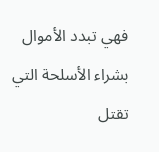فهي تبدد الأموال بشراء الأسلحة التي تقتل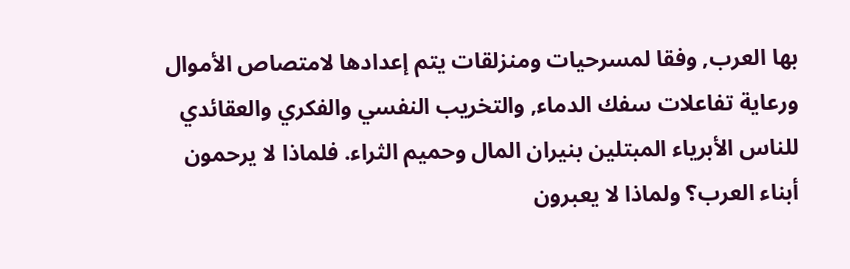بها العرب, وفقا لمسرحيات ومنزلقات يتم إعدادها لامتصاص الأموال ورعاية تفاعلات سفك الدماء, والتخريب النفسي والفكري والعقائدي للناس الأبرياء المبتلين بنيران المال وحميم الثراء. فلماذا لا يرحمون أبناء العرب؟ ولماذا لا يعبرون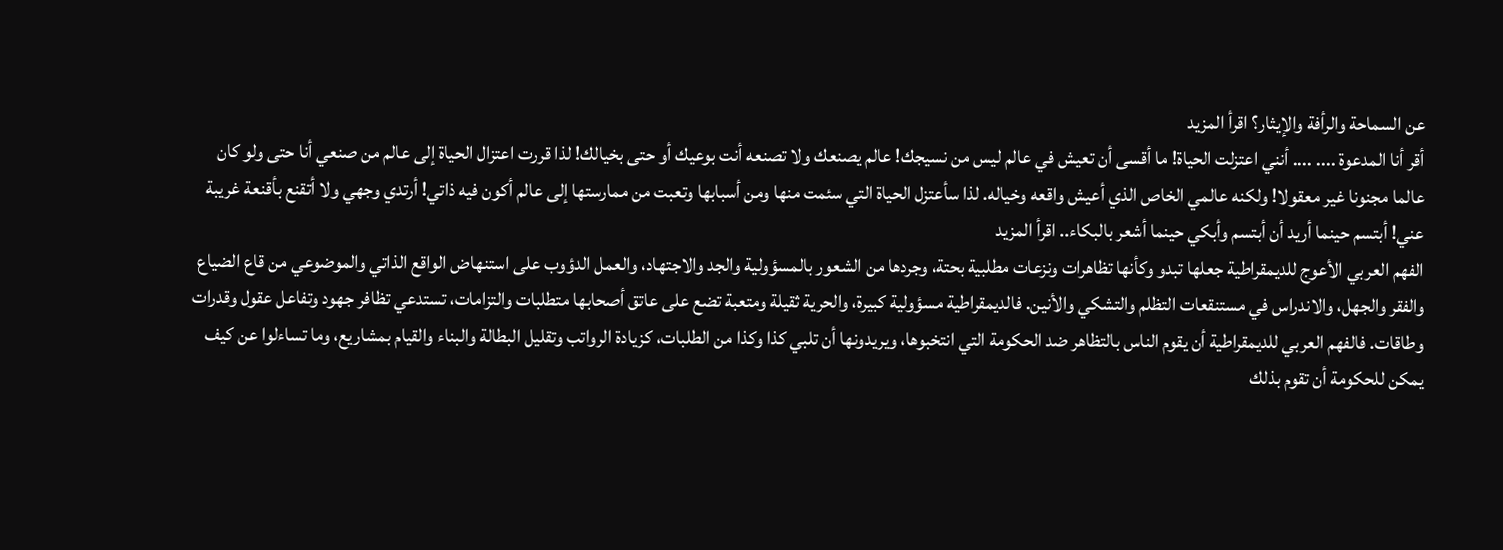عن السماحة والرأفة والإيثار؟ اقرأ المزيد
أقر أنا المدعوة .... .... أنني اعتزلت الحياة! ما أقسى أن تعيش في عالم ليس من نسيجك! عالم يصنعك ولا تصنعه أنت بوعيك أو حتى بخيالك! لذا قررت اعتزال الحياة إلى عالم من صنعي أنا حتى ولو كان عالما مجنونا غير معقولا! ولكنه عالمي الخاص الذي أعيش واقعه وخياله. لذا سأعتزل الحياة التي سئمت منها ومن أسبابها وتعبت من ممارستها إلى عالم أكون فيه ذاتي! أرتدي وجهي ولا أتقنع بأقنعة غريبة عني! أبتسم حينما أريد أن أبتسم وأبكي حينما أشعر بالبكاء.. اقرأ المزيد
الفهم العربي الأعوج للديمقراطية جعلها تبدو وكأنها تظاهرات ونزعات مطلبية بحتة، وجردها من الشعور بالمسؤولية والجد والاجتهاد، والعمل الدؤوب على استنهاض الواقع الذاتي والموضوعي من قاع الضياع والفقر والجهل، والاندراس في مستنقعات التظلم والتشكي والأنين. فالديمقراطية مسؤولية كبيرة، والحرية ثقيلة ومتعبة تضع على عاتق أصحابها متطلبات والتزامات، تستدعي تظافر جهود وتفاعل عقول وقدرات وطاقات. فالفهم العربي للديمقراطية أن يقوم الناس بالتظاهر ضد الحكومة التي انتخبوها، ويريدونها أن تلبي كذا وكذا من الطلبات، كزيادة الرواتب وتقليل البطالة والبناء والقيام بمشاريع، وما تساءلوا عن كيف يمكن للحكومة أن تقوم بذلك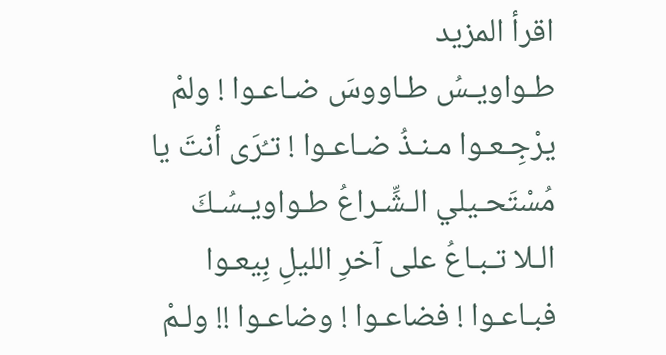اقرأ المزيد
طـواويـسُ طـاووسَ ضـاعـوا ! ولمْ يرْجِـعـوا مـنـذُ ضـاعـوا ! تـُرَى أنتَ يا مُسْتَحـيلي الـشِّـراعُ طـواويـسُـكَ الـلا تـبـاعُ على آخرِ الليلِ بِيعـوا فبـاعـوا ! فضاعـوا ! وضاعـوا !! ولـمْ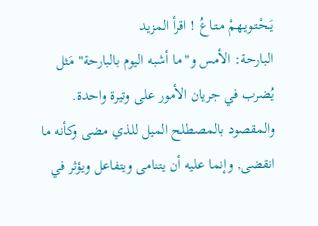يَـحْتـويـهمْ مـتـاعُ ! اقرأ المزيد
البارحة: الأمس و"ما أشبه اليوم بالبارحة" مَثل يُضرب في جريان الأمور على وتيرة واحدة. والمقصود بالمصطلح الميل للذي مضى وكأنه ما انقضى, وإنما عليه أن يتنامى ويتفاعل ويؤثر في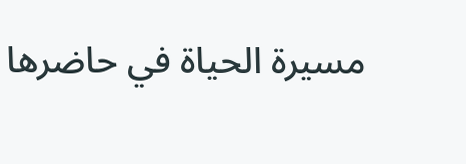مسيرة الحياة في حاضرها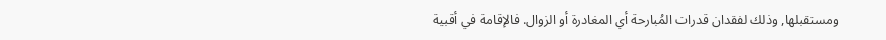ومستقبلها, وذلك لفقدان قدرات المُبارحة أي المغادرة أو الزوال. فالإقامة في أقبية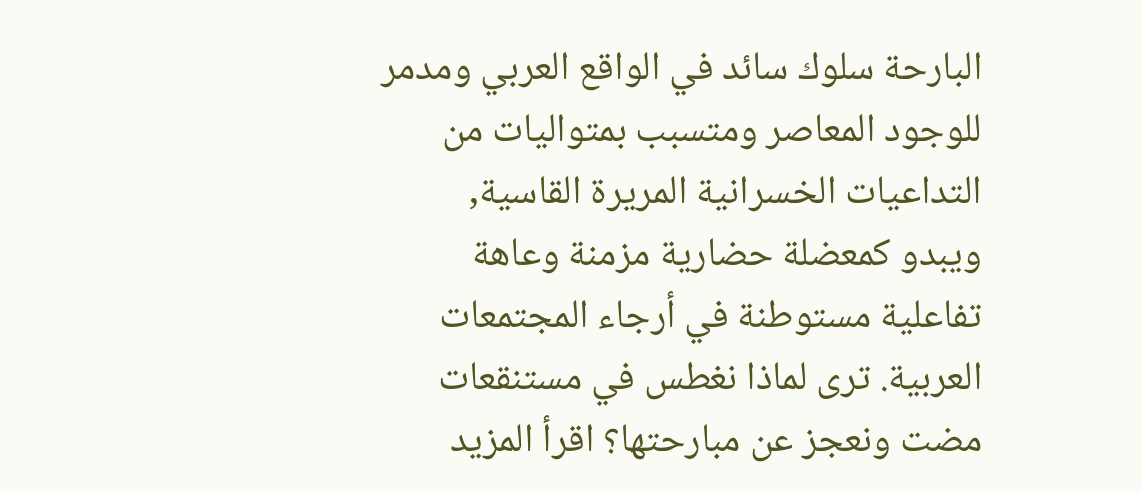البارحة سلوك سائد في الواقع العربي ومدمر للوجود المعاصر ومتسبب بمتواليات من التداعيات الخسرانية المريرة القاسية, ويبدو كمعضلة حضارية مزمنة وعاهة تفاعلية مستوطنة في أرجاء المجتمعات العربية. ترى لماذا نغطس في مستنقعات مضت ونعجز عن مبارحتها؟ اقرأ المزيد